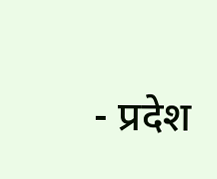- प्रदेश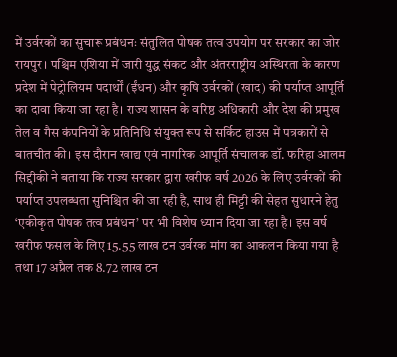में उर्वरकों का सुचारू प्रबंधनः संतुलित पोषक तत्व उपयोग पर सरकार का जोर
रायपुर । पश्चिम एशिया में जारी युद्ध संकट और अंतरराष्ट्रीय अस्थिरता के कारण प्रदेश में पेट्रोलियम पदार्थों (ईंधन) और कृषि उर्वरकों (खाद) की पर्याप्त आपूर्ति का दावा किया जा रहा है। राज्य शासन के वरिष्ठ अधिकारी और देश की प्रमुख तेल व गैस कंपनियों के प्रतिनिधि संयुक्त रूप से सर्किट हाउस में पत्रकारों से बातचीत की। इस दौरान खाद्य एवं नागरिक आपूर्ति संचालक डॉ. फरिहा आलम सिद्दीकी ने बताया कि राज्य सरकार द्वारा खरीफ वर्ष 2026 के लिए उर्वरकों की पर्याप्त उपलब्धता सुनिश्चित की जा रही है, साथ ही मिट्टी की सेहत सुधारने हेतु ‘एकीकृत पोषक तत्व प्रबंधन’ पर भी विशेष ध्यान दिया जा रहा है। इस वर्ष खरीफ फसल के लिए 15.55 लाख टन उर्वरक मांग का आकलन किया गया है तथा 17 अप्रैल तक 8.72 लाख टन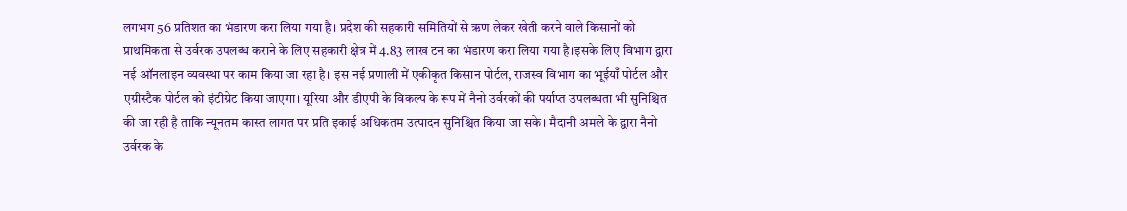लगभग 56 प्रतिशत का भंडारण करा लिया गया है। प्रदेश की सहकारी समितियों से ऋण लेकर खेती करने वाले किसानों को प्राथमिकता से उर्वरक उपलब्ध कराने के लिए सहकारी क्षेत्र में 4.83 लाख टन का भंडारण करा लिया गया है।इसके लिए विभाग द्वारा नई ऑनलाइन व्यवस्था पर काम किया जा रहा है। इस नई प्रणाली में एकीकृत किसान पोर्टल, राजस्व विभाग का भूईयाँ पोर्टल और एग्रीस्टैक पोर्टल को इंटीग्रेट किया जाएगा। यूरिया और डीएपी के विकल्प के रूप में नैनो उर्वरकों की पर्याप्त उपलब्धता भी सुनिश्चित की जा रही है ताकि न्यूनतम कास्त लागत पर प्रति इकाई अधिकतम उत्पादन सुनिश्चित किया जा सके। मैदानी अमले के द्वारा नैनो उर्वरक के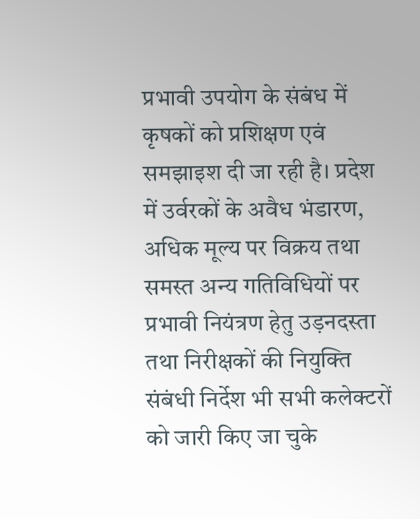प्रभावी उपयोग के संबंध में कृषकों को प्रशिक्षण एवं समझाइश दी जा रही है। प्रदेश में उर्वरकों के अवैध भंडारण, अधिक मूल्य पर विक्रय तथा समस्त अन्य गतिविधियों पर प्रभावी नियंत्रण हेतु उड़नदस्ता तथा निरीक्षकों की नियुक्ति संबंधी निर्देश भी सभी कलेक्टरों को जारी किए जा चुके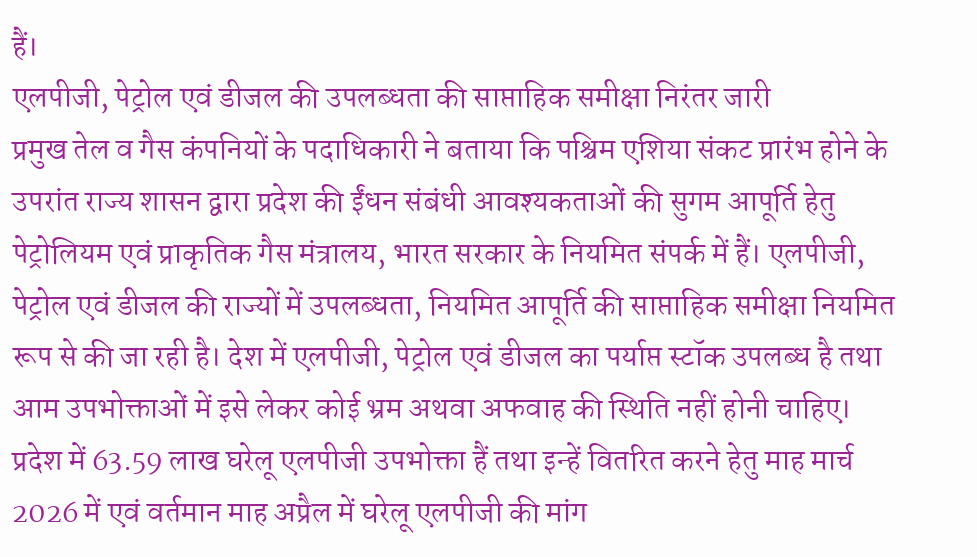हैं।
एलपीजी, पेट्रोल एवं डीजल की उपलब्धता की साप्ताहिक समीक्षा निरंतर जारी
प्रमुख तेल व गैस कंपनियों के पदाधिकारी ने बताया कि पश्चिम एशिया संकट प्रारंभ होने के उपरांत राज्य शासन द्वारा प्रदेश की ईंधन संबंधी आवश्यकताओं की सुगम आपूर्ति हेतु पेट्रोलियम एवं प्राकृतिक गैस मंत्रालय, भारत सरकार के नियमित संपर्क में हैं। एलपीजी, पेट्रोल एवं डीजल की राज्यों में उपलब्धता, नियमित आपूर्ति की साप्ताहिक समीक्षा नियमित रूप से की जा रही है। देश में एलपीजी, पेट्रोल एवं डीजल का पर्याप्त स्टॉक उपलब्ध है तथा आम उपभोक्ताओं में इसे लेकर कोई भ्रम अथवा अफवाह की स्थिति नहीं होनी चाहिए। प्रदेश में 63.59 लाख घरेलू एलपीजी उपभोक्ता हैं तथा इन्हें वितरित करने हेतु माह मार्च 2026 में एवं वर्तमान माह अप्रैल में घरेलू एलपीजी की मांग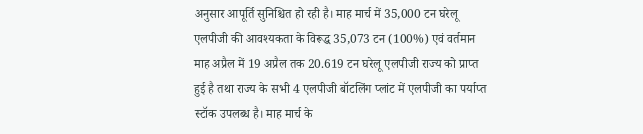अनुसार आपूर्ति सुनिश्चित हो रही है। माह मार्च में 35,000 टन घरेलू एलपीजी की आवश्यकता के विरूद्ध 35,073 टन (100%) एवं वर्तमान माह अप्रैल में 19 अप्रैल तक 20.619 टन घरेलू एलपीजी राज्य को प्राप्त हुई है तथा राज्य के सभी 4 एलपीजी बॉटलिंग प्लांट में एलपीजी का पर्याप्त स्टॉक उपलब्ध है। माह मार्च के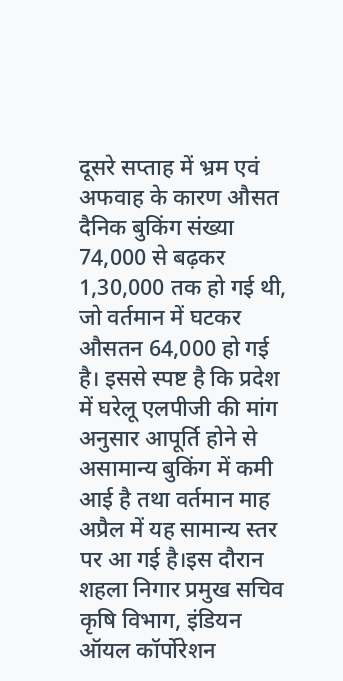दूसरे सप्ताह में भ्रम एवं अफवाह के कारण औसत दैनिक बुकिंग संख्या 74,000 से बढ़कर 1,30,000 तक हो गई थी, जो वर्तमान में घटकर औसतन 64,000 हो गई है। इससे स्पष्ट है कि प्रदेश में घरेलू एलपीजी की मांग अनुसार आपूर्ति होने से असामान्य बुकिंग में कमी आई है तथा वर्तमान माह अप्रैल में यह सामान्य स्तर पर आ गई है।इस दौरान शहला निगार प्रमुख सचिव कृषि विभाग, इंडियन ऑयल कॉर्पोरेशन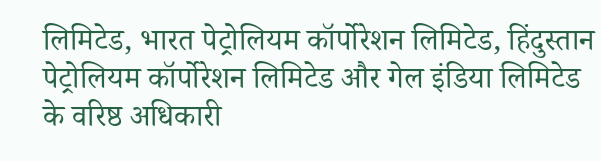लिमिटेड, भारत पेट्रोलियम कॉर्पोरेशन लिमिटेड, हिंदुस्तान पेट्रोलियम कॉर्पोरेशन लिमिटेड और गेल इंडिया लिमिटेड के वरिष्ठ अधिकारी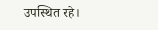उपस्थित रहे।